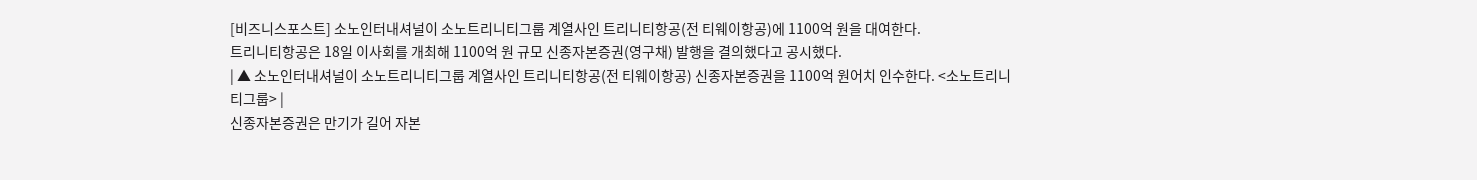[비즈니스포스트] 소노인터내셔널이 소노트리니티그룹 계열사인 트리니티항공(전 티웨이항공)에 1100억 원을 대여한다.
트리니티항공은 18일 이사회를 개최해 1100억 원 규모 신종자본증권(영구채) 발행을 결의했다고 공시했다.
| ▲ 소노인터내셔널이 소노트리니티그룹 계열사인 트리니티항공(전 티웨이항공) 신종자본증권을 1100억 원어치 인수한다. <소노트리니티그룹> |
신종자본증권은 만기가 길어 자본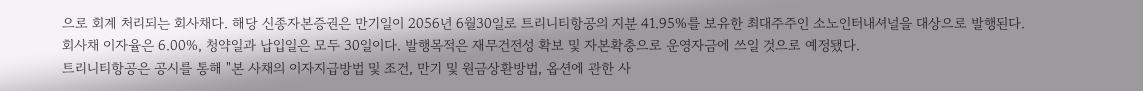으로 회계 처리되는 회사채다. 해당 신종자본증권은 만기일이 2056년 6월30일로 트리니티항공의 지분 41.95%를 보유한 최대주주인 소노인터내셔널을 대상으로 발행된다.
회사채 이자율은 6.00%, 청약일과 납입일은 모두 30일이다. 발행목적은 재무건전성 확보 및 자본확충으로 운영자금에 쓰일 것으로 예정됐다.
트리니티항공은 공시를 통해 "본 사채의 이자지급방법 및 조건, 만기 및 원금상환방법, 옵션에 관한 사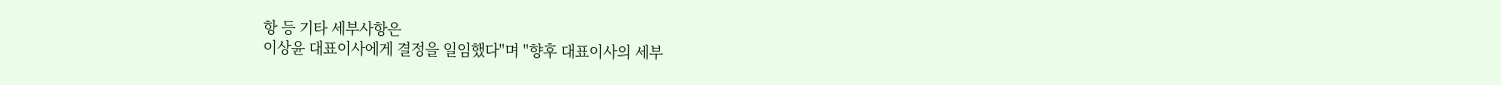항 등 기타 세부사항은
이상윤 대표이사에게 결정을 일임했다"며 "향후 대표이사의 세부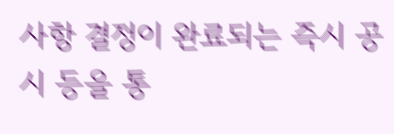사항 결정이 완료되는 즉시 공시 등을 통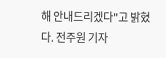해 안내드리겠다"고 밝혔다. 전주원 기자